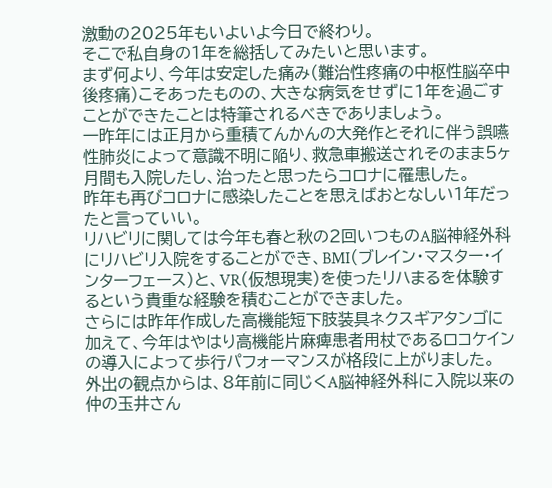激動の2025年もいよいよ今日で終わり。
そこで私自身の1年を総括してみたいと思います。
まず何より、今年は安定した痛み(難治性疼痛の中枢性脳卒中後疼痛)こそあったものの、大きな病気をせずに1年を過ごすことができたことは特筆されるべきでありましょう。
一昨年には正月から重積てんかんの大発作とそれに伴う誤嚥性肺炎によって意識不明に陥り、救急車搬送されそのまま5ヶ月間も入院したし、治ったと思ったらコロナに罹患した。
昨年も再びコロナに感染したことを思えばおとなしい1年だったと言っていい。
リハビリに関しては今年も春と秋の2回いつものA脳神経外科にリハビリ入院をすることができ、BMI(ブレイン・マスター・インターフェース)と、VR(仮想現実)を使ったリハまるを体験するという貴重な経験を積むことができました。
さらには昨年作成した高機能短下肢装具ネクスギアタンゴに加えて、今年はやはり高機能片麻痺患者用杖であるロコケインの導入によって歩行パフォーマンスが格段に上がりました。
外出の観点からは、8年前に同じくA脳神経外科に入院以来の仲の玉井さん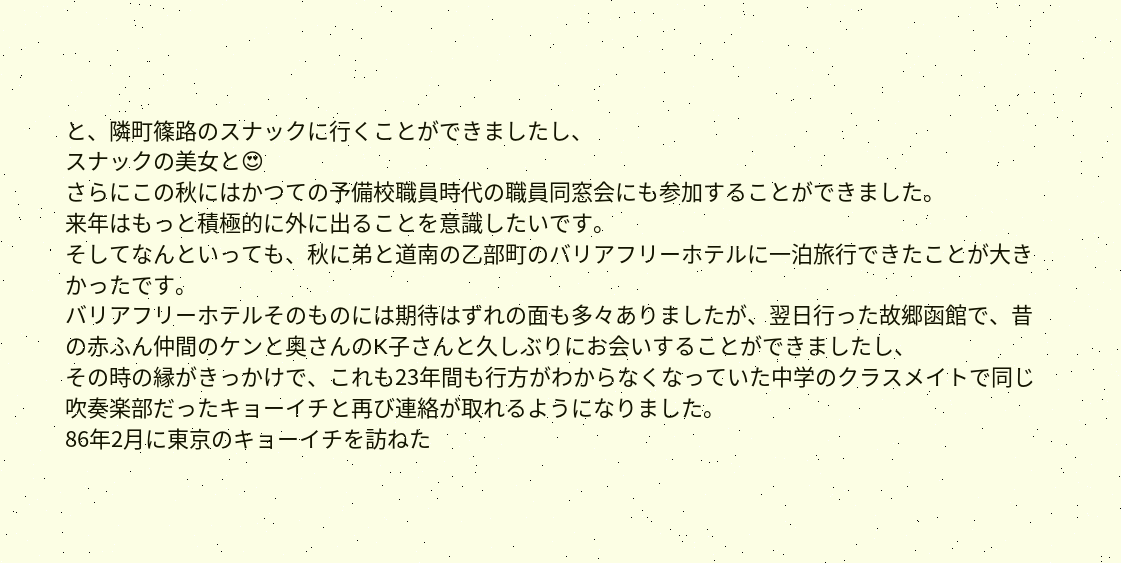と、隣町篠路のスナックに行くことができましたし、
スナックの美女と😍
さらにこの秋にはかつての予備校職員時代の職員同窓会にも参加することができました。
来年はもっと積極的に外に出ることを意識したいです。
そしてなんといっても、秋に弟と道南の乙部町のバリアフリーホテルに一泊旅行できたことが大きかったです。
バリアフリーホテルそのものには期待はずれの面も多々ありましたが、翌日行った故郷函館で、昔の赤ふん仲間のケンと奥さんのK子さんと久しぶりにお会いすることができましたし、
その時の縁がきっかけで、これも23年間も行方がわからなくなっていた中学のクラスメイトで同じ吹奏楽部だったキョーイチと再び連絡が取れるようになりました。
86年2月に東京のキョーイチを訪ねた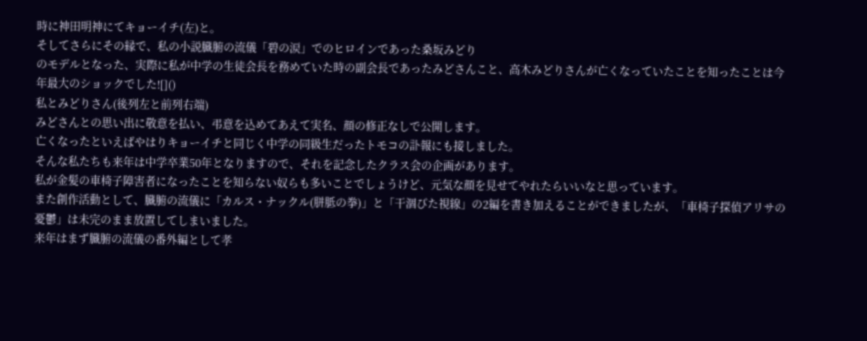時に神田明神にてキョーイチ(左)と。
そしてさらにその縁で、私の小説臓腑の流儀「碧の涙」でのヒロインであった桑坂みどり
のモデルとなった、実際に私が中学の生徒会長を務めていた時の副会長であったみどさんこと、高木みどりさんが亡くなっていたことを知ったことは今年最大のショックでした![]()
私とみどりさん(後列左と前列右端)
みどさんとの思い出に敬意を払い、弔意を込めてあえて実名、顔の修正なしで公開します。
亡くなったといえばやはりキョーイチと同じく中学の同級生だったトモコの訃報にも接しました。
そんな私たちも来年は中学卒業50年となりますので、それを記念したクラス会の企画があります。
私が金髪の車椅子障害者になったことを知らない奴らも多いことでしょうけど、元気な顔を見せてやれたらいいなと思っています。
また創作活動として、臓腑の流儀に「カルス・ナックル(胼胝の拳)」と「干涸びた視線」の2編を書き加えることができましたが、「車椅子探偵アリサの憂鬱」は未完のまま放置してしまいました。
来年はまず臓腑の流儀の番外編として孝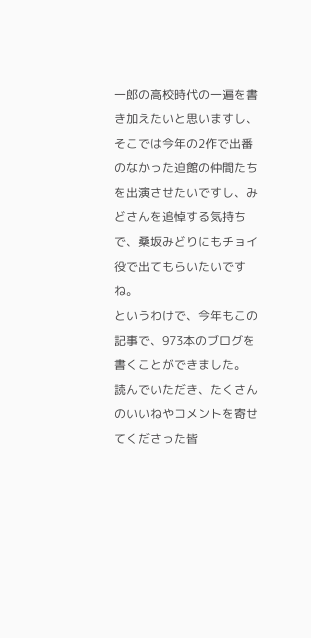一郎の高校時代の一遍を書き加えたいと思いますし、そこでは今年の2作で出番のなかった迫館の仲間たちを出演させたいですし、みどさんを追悼する気持ちで、桑坂みどりにもチョイ役で出てもらいたいですね。
というわけで、今年もこの記事で、973本のブログを書くことができました。
読んでいただき、たくさんのいいねやコメントを寄せてくださった皆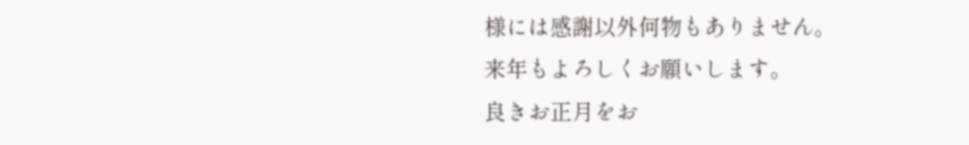様には感謝以外何物もありません。
来年もよろしくお願いします。
良きお正月をお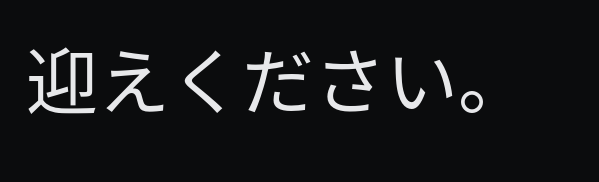迎えください。